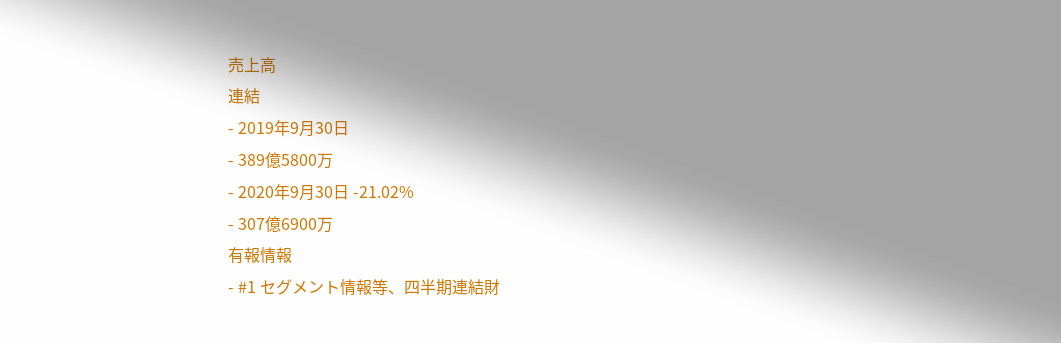売上高
連結
- 2019年9月30日
- 389億5800万
- 2020年9月30日 -21.02%
- 307億6900万
有報情報
- #1 セグメント情報等、四半期連結財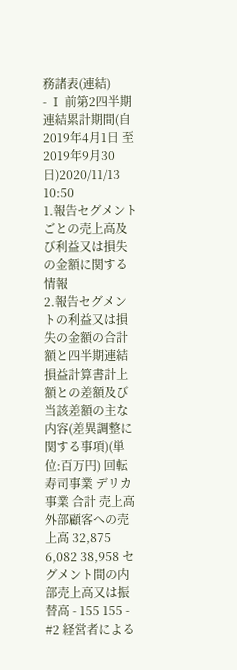務諸表(連結)
- Ⅰ 前第2四半期連結累計期間(自2019年4月1日 至2019年9月30日)2020/11/13 10:50
1.報告セグメントごとの売上高及び利益又は損失の金額に関する情報
2.報告セグメントの利益又は損失の金額の合計額と四半期連結損益計算書計上額との差額及び当該差額の主な内容(差異調整に関する事項)(単位:百万円) 回転寿司事業 デリカ事業 合計 売上高 外部顧客への売上高 32,875 6,082 38,958 セグメント間の内部売上高又は振替高 - 155 155 - #2 経営者による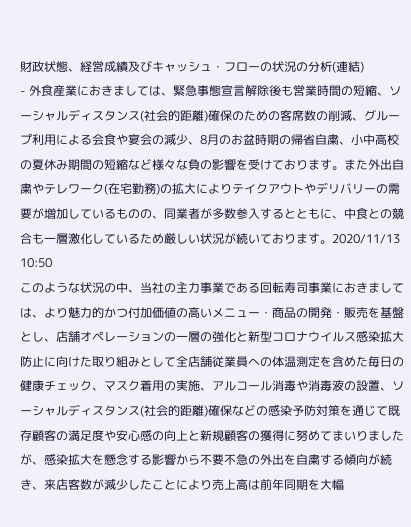財政状態、経営成績及びキャッシュ・フローの状況の分析(連結)
- 外食産業におきましては、緊急事態宣言解除後も営業時間の短縮、ソーシャルディスタンス(社会的距離)確保のための客席数の削減、グループ利用による会食や宴会の減少、8月のお盆時期の帰省自粛、小中高校の夏休み期間の短縮など様々な負の影響を受けております。また外出自粛やテレワーク(在宅勤務)の拡大によりテイクアウトやデリバリーの需要が増加しているものの、同業者が多数参入するとともに、中食との競合も一層激化しているため厳しい状況が続いております。2020/11/13 10:50
このような状況の中、当社の主力事業である回転寿司事業におきましては、より魅力的かつ付加価値の高いメニュー・商品の開発・販売を基盤とし、店舗オペレーションの一層の強化と新型コロナウイルス感染拡大防止に向けた取り組みとして全店舗従業員への体温測定を含めた毎日の健康チェック、マスク着用の実施、アルコール消毒や消毒液の設置、ソーシャルディスタンス(社会的距離)確保などの感染予防対策を通じて既存顧客の満足度や安心感の向上と新規顧客の獲得に努めてまいりましたが、感染拡大を懸念する影響から不要不急の外出を自粛する傾向が続き、来店客数が減少したことにより売上高は前年同期を大幅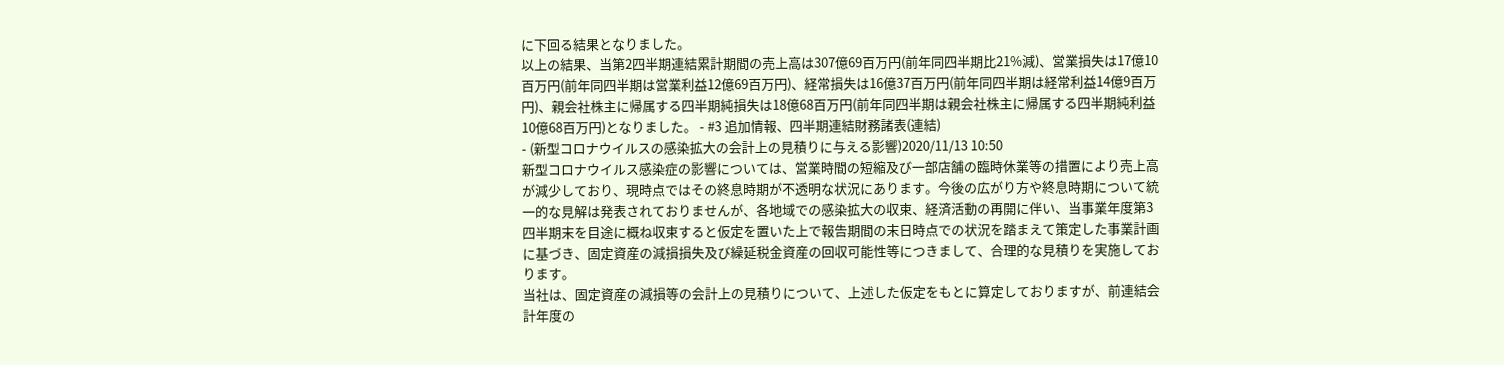に下回る結果となりました。
以上の結果、当第2四半期連結累計期間の売上高は307億69百万円(前年同四半期比21%減)、営業損失は17億10百万円(前年同四半期は営業利益12億69百万円)、経常損失は16億37百万円(前年同四半期は経常利益14億9百万円)、親会社株主に帰属する四半期純損失は18億68百万円(前年同四半期は親会社株主に帰属する四半期純利益10億68百万円)となりました。 - #3 追加情報、四半期連結財務諸表(連結)
- (新型コロナウイルスの感染拡大の会計上の見積りに与える影響)2020/11/13 10:50
新型コロナウイルス感染症の影響については、営業時間の短縮及び一部店舗の臨時休業等の措置により売上高が減少しており、現時点ではその終息時期が不透明な状況にあります。今後の広がり方や終息時期について統一的な見解は発表されておりませんが、各地域での感染拡大の収束、経済活動の再開に伴い、当事業年度第3四半期末を目途に概ね収束すると仮定を置いた上で報告期間の末日時点での状況を踏まえて策定した事業計画に基づき、固定資産の減損損失及び繰延税金資産の回収可能性等につきまして、合理的な見積りを実施しております。
当社は、固定資産の減損等の会計上の見積りについて、上述した仮定をもとに算定しておりますが、前連結会計年度の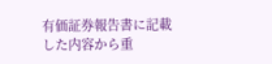有価証券報告書に記載した内容から重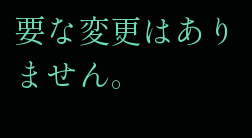要な変更はありません。